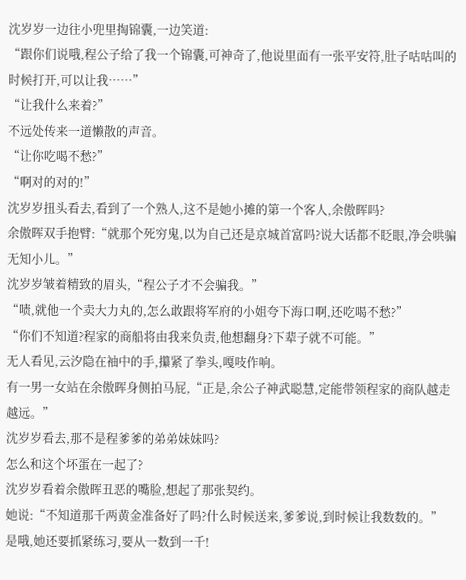沈岁岁一边往小兜里掏锦囊,一边笑道:
“跟你们说哦,程公子给了我一个锦囊,可神奇了,他说里面有一张平安符,肚子咕咕叫的时候打开,可以让我……”
“让我什么来着?”
不远处传来一道懒散的声音。
“让你吃喝不愁?”
“啊对的对的!”
沈岁岁扭头看去,看到了一个熟人,这不是她小摊的第一个客人,余傲晖吗?
余傲晖双手抱臂:“就那个死穷鬼,以为自己还是京城首富吗?说大话都不眨眼,净会哄骗无知小儿。”
沈岁岁皱着精致的眉头,“程公子才不会骗我。”
“啧,就他一个卖大力丸的,怎么敢跟将军府的小姐夸下海口啊,还吃喝不愁?”
“你们不知道?程家的商船将由我来负责,他想翻身?下辈子就不可能。”
无人看见,云汐隐在袖中的手,攥紧了拳头,嘎吱作响。
有一男一女站在余傲晖身侧拍马屁,“正是,余公子神武聪慧,定能带领程家的商队越走越远。”
沈岁岁看去,那不是程爹爹的弟弟妹妹吗?
怎么和这个坏蛋在一起了?
沈岁岁看着余傲晖丑恶的嘴脸,想起了那张契约。
她说:“不知道那千两黄金准备好了吗?什么时候送来,爹爹说,到时候让我数数的。”
是哦,她还要抓紧练习,要从一数到一千!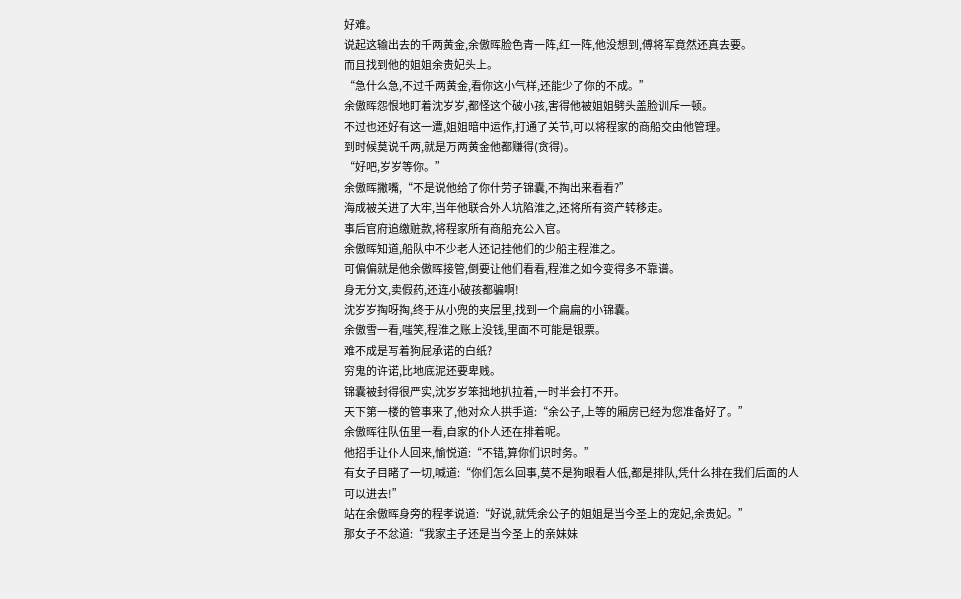好难。
说起这输出去的千两黄金,余傲晖脸色青一阵,红一阵,他没想到,傅将军竟然还真去要。
而且找到他的姐姐余贵妃头上。
“急什么急,不过千两黄金,看你这小气样,还能少了你的不成。”
余傲晖怨恨地盯着沈岁岁,都怪这个破小孩,害得他被姐姐劈头盖脸训斥一顿。
不过也还好有这一遭,姐姐暗中运作,打通了关节,可以将程家的商船交由他管理。
到时候莫说千两,就是万两黄金他都赚得(贪得)。
“好吧,岁岁等你。”
余傲晖撇嘴,“不是说他给了你什劳子锦囊,不掏出来看看?”
海成被关进了大牢,当年他联合外人坑陷淮之,还将所有资产转移走。
事后官府追缴赃款,将程家所有商船充公入官。
余傲晖知道,船队中不少老人还记挂他们的少船主程淮之。
可偏偏就是他余傲晖接管,倒要让他们看看,程淮之如今变得多不靠谱。
身无分文,卖假药,还连小破孩都骗啊!
沈岁岁掏呀掏,终于从小兜的夹层里,找到一个扁扁的小锦囊。
余傲雪一看,嗤笑,程淮之账上没钱,里面不可能是银票。
难不成是写着狗屁承诺的白纸?
穷鬼的许诺,比地底泥还要卑贱。
锦囊被封得很严实,沈岁岁笨拙地扒拉着,一时半会打不开。
天下第一楼的管事来了,他对众人拱手道:“余公子,上等的厢房已经为您准备好了。”
余傲晖往队伍里一看,自家的仆人还在排着呢。
他招手让仆人回来,愉悦道:“不错,算你们识时务。”
有女子目睹了一切,喊道:“你们怎么回事,莫不是狗眼看人低,都是排队,凭什么排在我们后面的人可以进去!”
站在余傲晖身旁的程孝说道:“好说,就凭余公子的姐姐是当今圣上的宠妃,余贵妃。”
那女子不忿道:“我家主子还是当今圣上的亲妹妹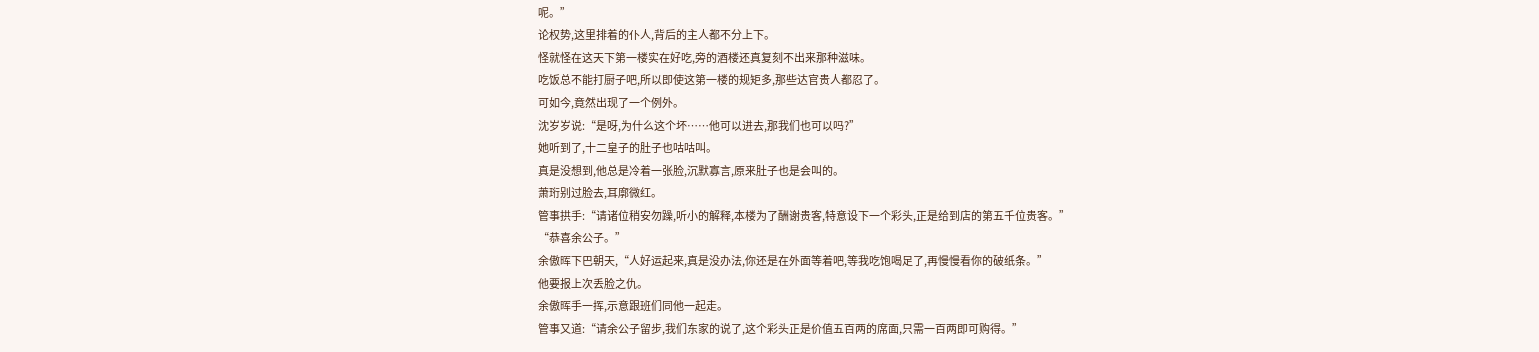呢。”
论权势,这里排着的仆人,背后的主人都不分上下。
怪就怪在这天下第一楼实在好吃,旁的酒楼还真复刻不出来那种滋味。
吃饭总不能打厨子吧,所以即使这第一楼的规矩多,那些达官贵人都忍了。
可如今,竟然出现了一个例外。
沈岁岁说:“是呀,为什么这个坏……他可以进去,那我们也可以吗?”
她听到了,十二皇子的肚子也咕咕叫。
真是没想到,他总是冷着一张脸,沉默寡言,原来肚子也是会叫的。
萧珩别过脸去,耳廓微红。
管事拱手:“请诸位稍安勿躁,听小的解释,本楼为了酬谢贵客,特意设下一个彩头,正是给到店的第五千位贵客。”
“恭喜余公子。”
余傲晖下巴朝天,“人好运起来,真是没办法,你还是在外面等着吧,等我吃饱喝足了,再慢慢看你的破纸条。”
他要报上次丢脸之仇。
余傲晖手一挥,示意跟班们同他一起走。
管事又道:“请余公子留步,我们东家的说了,这个彩头正是价值五百两的席面,只需一百两即可购得。”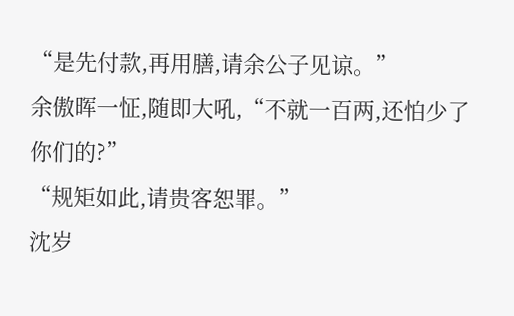“是先付款,再用膳,请余公子见谅。”
余傲晖一怔,随即大吼,“不就一百两,还怕少了你们的?”
“规矩如此,请贵客恕罪。”
沈岁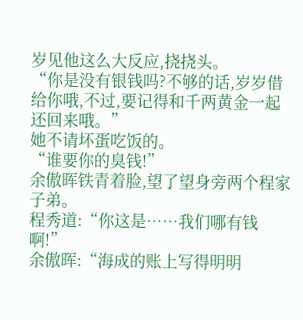岁见他这么大反应,挠挠头。
“你是没有银钱吗?不够的话,岁岁借给你哦,不过,要记得和千两黄金一起还回来哦。”
她不请坏蛋吃饭的。
“谁要你的臭钱!”
余傲晖铁青着脸,望了望身旁两个程家子弟。
程秀道:“你这是……我们哪有钱啊!”
余傲晖:“海成的账上写得明明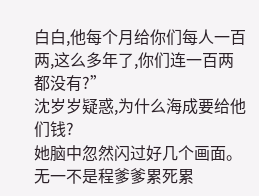白白,他每个月给你们每人一百两,这么多年了,你们连一百两都没有?”
沈岁岁疑惑,为什么海成要给他们钱?
她脑中忽然闪过好几个画面。
无一不是程爹爹累死累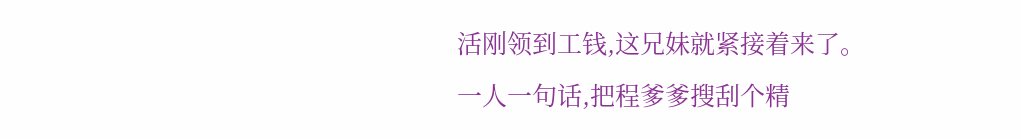活刚领到工钱,这兄妹就紧接着来了。
一人一句话,把程爹爹搜刮个精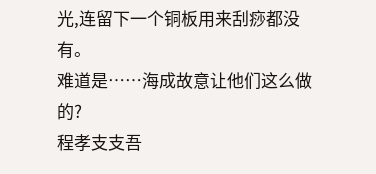光,连留下一个铜板用来刮痧都没有。
难道是……海成故意让他们这么做的?
程孝支支吾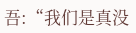吾:“我们是真没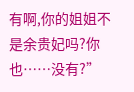有啊,你的姐姐不是余贵妃吗?你也……没有?”